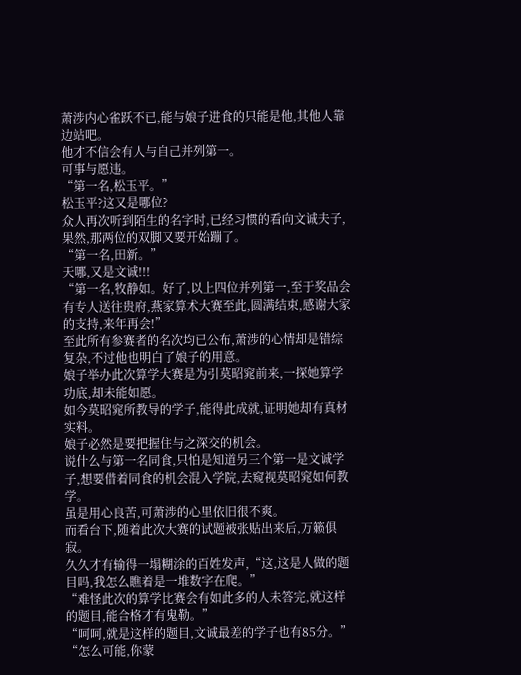萧涉内心雀跃不已,能与娘子进食的只能是他,其他人靠边站吧。
他才不信会有人与自己并列第一。
可事与愿违。
“第一名,松玉平。”
松玉平?这又是哪位?
众人再次听到陌生的名字时,已经习惯的看向文诚夫子,果然,那两位的双脚又要开始蹦了。
“第一名,田新。”
天哪,又是文诚!!!
“第一名,牧静如。好了,以上四位并列第一,至于奖品会有专人送往贵府,燕家算术大赛至此,圆满结束,感谢大家的支持,来年再会!”
至此所有参赛者的名次均已公布,萧涉的心情却是错综复杂,不过他也明白了娘子的用意。
娘子举办此次算学大赛是为引莫昭窕前来,一探她算学功底,却未能如愿。
如今莫昭窕所教导的学子,能得此成就,证明她却有真材实料。
娘子必然是要把握住与之深交的机会。
说什么与第一名同食,只怕是知道另三个第一是文诚学子,想要借着同食的机会混入学院,去窥视莫昭窕如何教学。
虽是用心良苦,可萧涉的心里依旧很不爽。
而看台下,随着此次大赛的试题被张贴出来后,万籁俱寂。
久久才有输得一塌糊涂的百姓发声,“这,这是人做的题目吗,我怎么瞧着是一堆数字在爬。”
“难怪此次的算学比赛会有如此多的人未答完,就这样的题目,能合格才有鬼勒。”
“呵呵,就是这样的题目,文诚最差的学子也有85分。”
“怎么可能,你蒙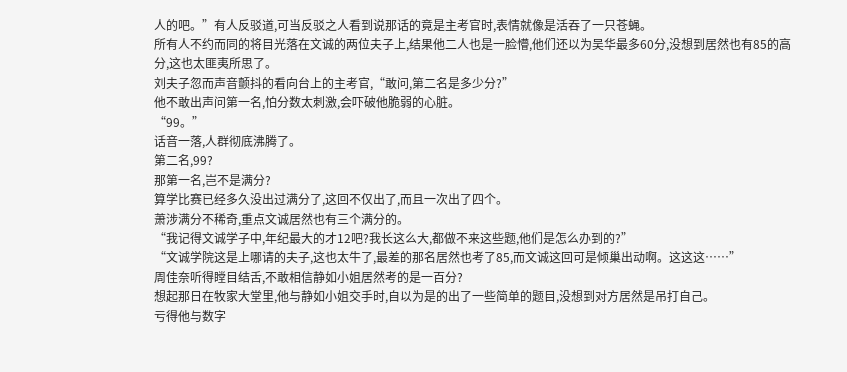人的吧。”有人反驳道,可当反驳之人看到说那话的竟是主考官时,表情就像是活吞了一只苍蝇。
所有人不约而同的将目光落在文诚的两位夫子上,结果他二人也是一脸懵,他们还以为吴华最多60分,没想到居然也有85的高分,这也太匪夷所思了。
刘夫子忽而声音颤抖的看向台上的主考官,“敢问,第二名是多少分?”
他不敢出声问第一名,怕分数太刺激,会吓破他脆弱的心脏。
“99。”
话音一落,人群彻底沸腾了。
第二名,99?
那第一名,岂不是满分?
算学比赛已经多久没出过满分了,这回不仅出了,而且一次出了四个。
萧涉满分不稀奇,重点文诚居然也有三个满分的。
“我记得文诚学子中,年纪最大的才12吧?我长这么大,都做不来这些题,他们是怎么办到的?”
“文诚学院这是上哪请的夫子,这也太牛了,最差的那名居然也考了85,而文诚这回可是倾巢出动啊。这这这……”
周佳奈听得瞠目结舌,不敢相信静如小姐居然考的是一百分?
想起那日在牧家大堂里,他与静如小姐交手时,自以为是的出了一些简单的题目,没想到对方居然是吊打自己。
亏得他与数字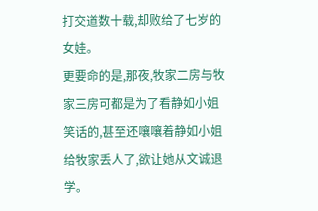打交道数十载,却败给了七岁的女娃。
更要命的是,那夜,牧家二房与牧家三房可都是为了看静如小姐笑话的,甚至还嚷嚷着静如小姐给牧家丢人了,欲让她从文诚退学。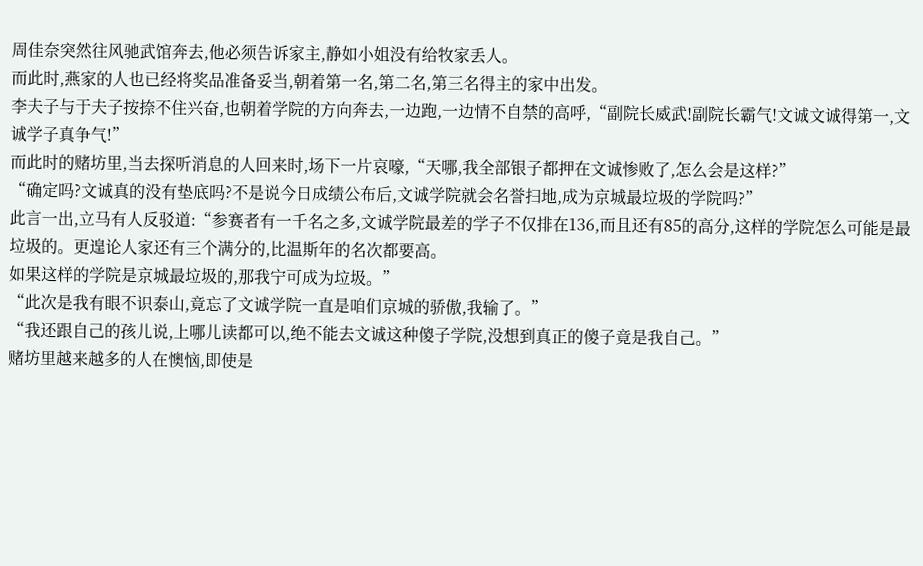周佳奈突然往风驰武馆奔去,他必须告诉家主,静如小姐没有给牧家丢人。
而此时,燕家的人也已经将奖品准备妥当,朝着第一名,第二名,第三名得主的家中出发。
李夫子与于夫子按捺不住兴奋,也朝着学院的方向奔去,一边跑,一边情不自禁的高呼,“副院长威武!副院长霸气!文诚文诚得第一,文诚学子真争气!”
而此时的赌坊里,当去探听消息的人回来时,场下一片哀嚎,“天哪,我全部银子都押在文诚惨败了,怎么会是这样?”
“确定吗?文诚真的没有垫底吗?不是说今日成绩公布后,文诚学院就会名誉扫地,成为京城最垃圾的学院吗?”
此言一出,立马有人反驳道:“参赛者有一千名之多,文诚学院最差的学子不仅排在136,而且还有85的高分,这样的学院怎么可能是最垃圾的。更遑论人家还有三个满分的,比温斯年的名次都要高。
如果这样的学院是京城最垃圾的,那我宁可成为垃圾。”
“此次是我有眼不识泰山,竟忘了文诚学院一直是咱们京城的骄傲,我输了。”
“我还跟自己的孩儿说,上哪儿读都可以,绝不能去文诚这种傻子学院,没想到真正的傻子竟是我自己。”
赌坊里越来越多的人在懊恼,即使是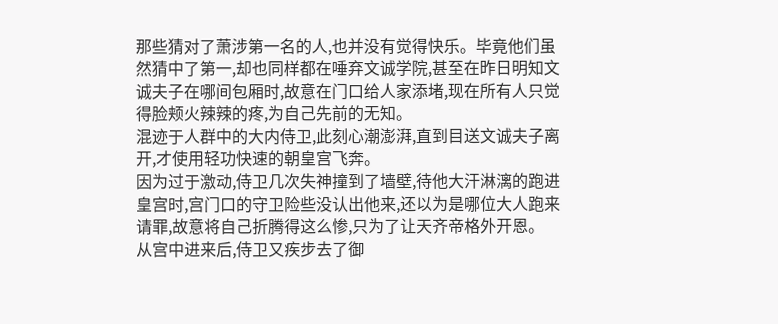那些猜对了萧涉第一名的人,也并没有觉得快乐。毕竟他们虽然猜中了第一,却也同样都在唾弃文诚学院,甚至在昨日明知文诚夫子在哪间包厢时,故意在门口给人家添堵,现在所有人只觉得脸颊火辣辣的疼,为自己先前的无知。
混迹于人群中的大内侍卫,此刻心潮澎湃,直到目送文诚夫子离开,才使用轻功快速的朝皇宫飞奔。
因为过于激动,侍卫几次失神撞到了墙壁,待他大汗淋漓的跑进皇宫时,宫门口的守卫险些没认出他来,还以为是哪位大人跑来请罪,故意将自己折腾得这么惨,只为了让天齐帝格外开恩。
从宫中进来后,侍卫又疾步去了御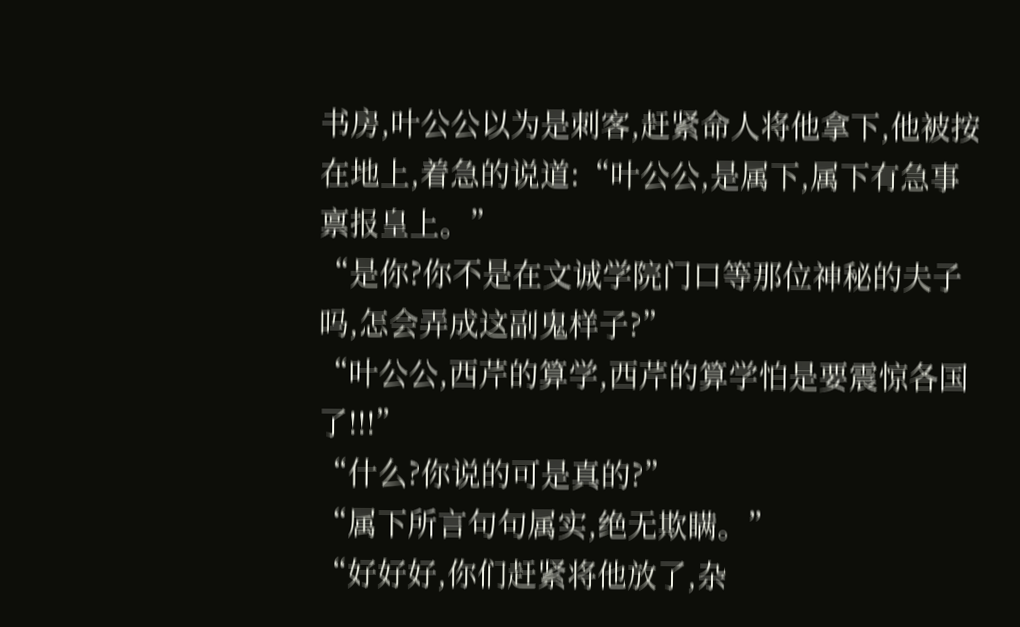书房,叶公公以为是刺客,赶紧命人将他拿下,他被按在地上,着急的说道:“叶公公,是属下,属下有急事禀报皇上。”
“是你?你不是在文诚学院门口等那位神秘的夫子吗,怎会弄成这副鬼样子?”
“叶公公,西芹的算学,西芹的算学怕是要震惊各国了!!!”
“什么?你说的可是真的?”
“属下所言句句属实,绝无欺瞒。”
“好好好,你们赶紧将他放了,杂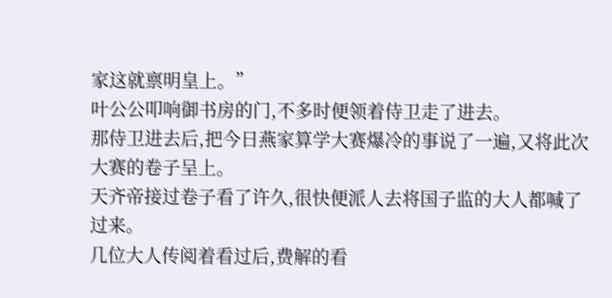家这就禀明皇上。”
叶公公叩响御书房的门,不多时便领着侍卫走了进去。
那侍卫进去后,把今日燕家算学大赛爆冷的事说了一遍,又将此次大赛的卷子呈上。
天齐帝接过卷子看了许久,很快便派人去将国子监的大人都喊了过来。
几位大人传阅着看过后,费解的看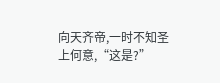向天齐帝,一时不知圣上何意,“这是?”